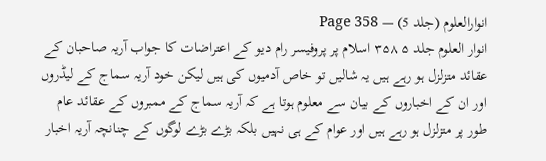انوارالعلوم (جلد 5) — Page 358
انوار العلوم جلد ۵ ۳۵۸ اسلام پر پروفیسر رام دیو کے اعتراضات کا جواب آریہ صاحبان کے عقائد متزلزل ہو رہے ہیں یہ شالیں تو خاص آدمیوں کی ہیں لیکن خود آریہ سماج کے لیڈروں اور ان کے اخباروں کے بیان سے معلوم ہوتا ہے کہ آریہ سماج کے ممبروں کے عقائد عام طور پر متزلزل ہو رہے ہیں اور عوام کے ہی نہیں بلکہ بڑے بڑے لوگوں کے چنانچہ آریہ اخبار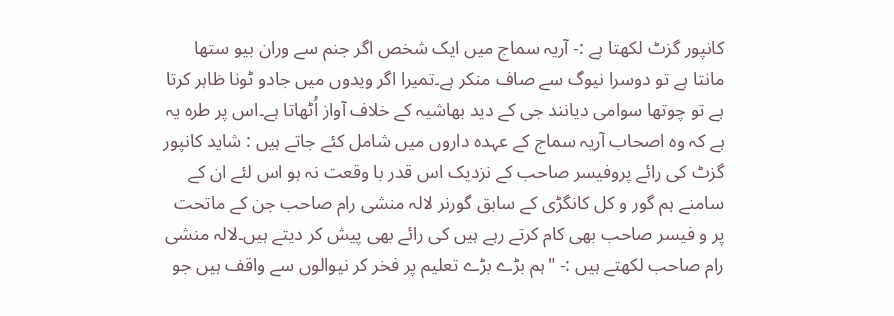کانپور گزٹ لکھتا ہے :- آریہ سماج میں ایک شخص اگر جنم سے وران بیو ستھا مانتا ہے تو دوسرا نیوگ سے صاف منکر ہے۔تمیرا اگر ویدوں میں جادو ٹونا ظاہر کرتا ہے تو چوتھا سوامی دیانند جی کے دید بھاشیہ کے خلاف آواز اُٹھاتا ہے۔اس پر طرہ یہ ہے کہ وہ اصحاب آریہ سماج کے عہدہ داروں میں شامل کئے جاتے ہیں : شاید کانپور گزٹ کی رائے پروفیسر صاحب کے نزدیک اس قدر با وقعت نہ ہو اس لئے ان کے سامنے ہم گور و کل کانگڑی کے سابق گورنر لالہ منشی رام صاحب جن کے ماتحت پر و فیسر صاحب بھی کام کرتے رہے ہیں کی رائے بھی پیش کر دیتے ہیں۔لالہ منشی رام صاحب لکھتے ہیں :- "ہم بڑے بڑے تعلیم پر فخر کر نیوالوں سے واقف ہیں جو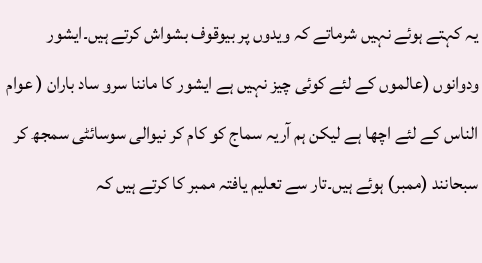یہ کہتے ہوئے نہیں شرماتے کہ ویدوں پر بیوقوف بشواش کرتے ہیں۔ایشور ودوانوں (عالموں کے لئے کوئی چیز نہیں ہے ایشور کا ماننا سرو ساد باران ( عوام الناس کے لئے اچھا ہے لیکن ہم آریہ سماج کو کام کر نیوالی سوسائٹی سمجھ کر سبحانند (ممبر) ہوئے ہیں۔تار سے تعلیم یافتہ ممبر کا کرتے ہیں کہ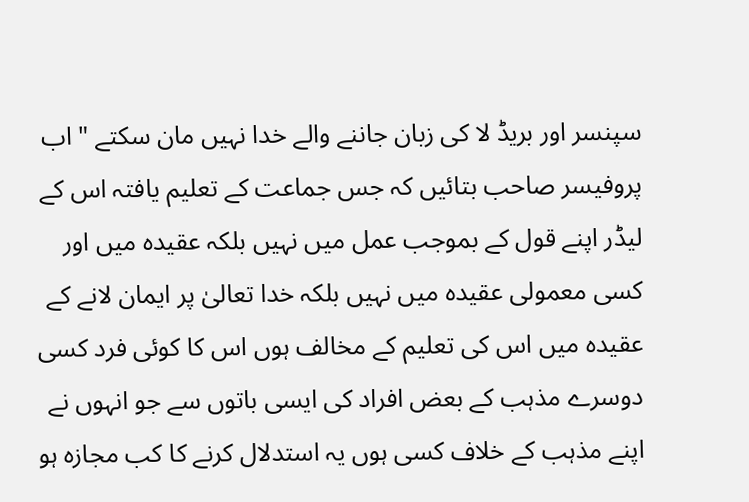سپنسر اور بریڈ لا کی زبان جاننے والے خدا نہیں مان سکتے " اب پروفیسر صاحب بتائیں کہ جس جماعت کے تعلیم یافتہ اس کے لیڈر اپنے قول کے بموجب عمل میں نہیں بلکہ عقیدہ میں اور کسی معمولی عقیدہ میں نہیں بلکہ خدا تعالیٰ پر ایمان لانے کے عقیدہ میں اس کی تعلیم کے مخالف ہوں اس کا کوئی فرد کسی دوسرے مذہب کے بعض افراد کی ایسی باتوں سے جو انہوں نے اپنے مذہب کے خلاف کسی ہوں یہ استدلال کرنے کا کب مجازہ ہو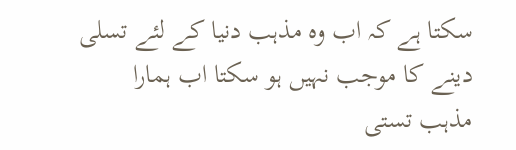سکتا ہے کہ اب وہ مذہب دنیا کے لئے تسلی دینے کا موجب نہیں ہو سکتا اب ہمارا مذہب تستی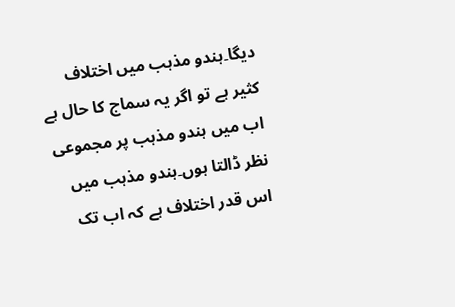دیگا۔ہندو مذہب میں اختلاف کثیر ہے تو اگر یہ سماج کا حال ہے اب میں ہندو مذہب پر مجموعی نظر ڈالتا ہوں۔ہندو مذہب میں اس قدر اختلاف ہے کہ اب تک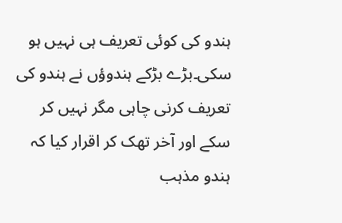ہندو کی کوئی تعریف ہی نہیں ہو سکی۔بڑے بڑکے ہندوؤں نے ہندو کی تعریف کرنی چاہی مگر نہیں کر سکے اور آخر تھک کر اقرار کیا کہ ہندو مذہب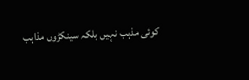کوئی مذہب نہیں بلکہ سینکڑوں مذاہب